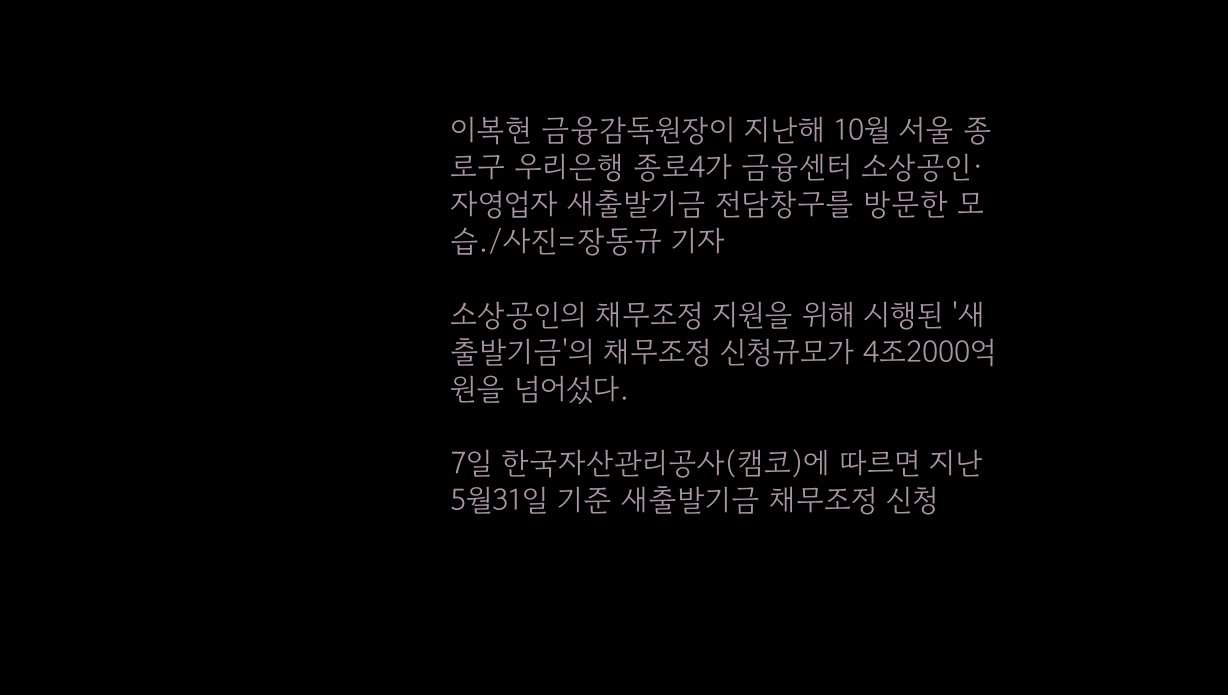이복현 금융감독원장이 지난해 10월 서울 종로구 우리은행 종로4가 금융센터 소상공인·자영업자 새출발기금 전담창구를 방문한 모습./사진=장동규 기자

소상공인의 채무조정 지원을 위해 시행된 '새출발기금'의 채무조정 신청규모가 4조2000억원을 넘어섰다.

7일 한국자산관리공사(캠코)에 따르면 지난 5월31일 기준 새출발기금 채무조정 신청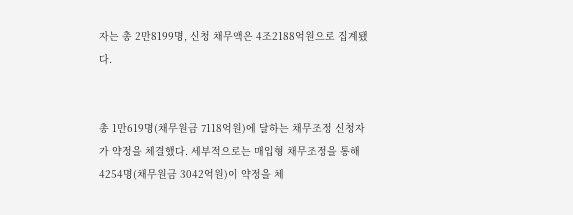자는 총 2만8199명, 신청 채무액은 4조2188억원으로 집계됐다.


총 1만619명(채무원금 7118억원)에 달하는 채무조정 신청자가 약정을 체결했다. 세부적으로는 매입형 채무조정을 통해 4254명(채무원금 3042억원)이 약정을 체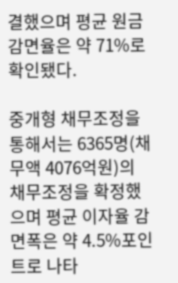결했으며 평균 원금 감면율은 약 71%로 확인됐다.

중개형 채무조정을 통해서는 6365명(채무액 4076억원)의 채무조정을 확정했으며 평균 이자율 감면폭은 약 4.5%포인트로 나타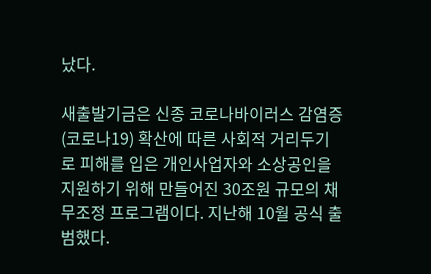났다.

새출발기금은 신종 코로나바이러스 감염증(코로나19) 확산에 따른 사회적 거리두기로 피해를 입은 개인사업자와 소상공인을 지원하기 위해 만들어진 30조원 규모의 채무조정 프로그램이다. 지난해 10월 공식 출범했다.